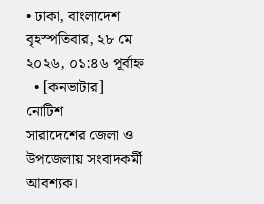• ঢাকা, বাংলাদেশ বৃহস্পতিবার, ২৮ মে ২০২৬, ০১:৪৬ পূর্বাহ্ন
  • [কনভাটার]
নোটিশ
সারাদেশের জেলা ও উপজেলায় সংবাদকর্মী আবশ্যক।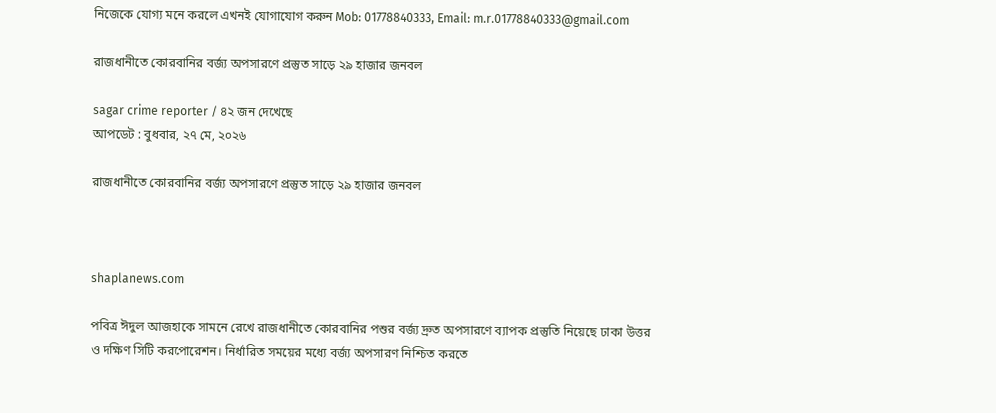নিজেকে যোগ্য মনে করলে এখনই যোগাযোগ করুন Mob: 01778840333, Email: m.r.01778840333@gmail.com

রাজধানীতে কোরবানির বর্জ্য অপসারণে প্রস্তুত সাড়ে ২৯ হাজার জনবল

sagar crime reporter / ৪২ জন দেখেছে
আপডেট : বুধবার, ২৭ মে, ২০২৬

রাজধানীতে কোরবানির বর্জ্য অপসারণে প্রস্তুত সাড়ে ২৯ হাজার জনবল



shaplanews.com

পবিত্র ঈদুল আজহাকে সামনে রেখে রাজধানীতে কোরবানির পশুর বর্জ্য দ্রুত অপসারণে ব্যাপক প্রস্তুতি নিয়েছে ঢাকা উত্তর ও দক্ষিণ সিটি করপোরেশন। নির্ধারিত সময়ের মধ্যে বর্জ্য অপসারণ নিশ্চিত করতে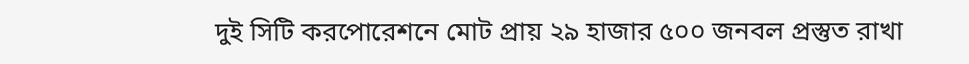দুই সিটি করপোরেশনে মোট প্রায় ২৯ হাজার ৫০০ জনবল প্রস্তুত রাখা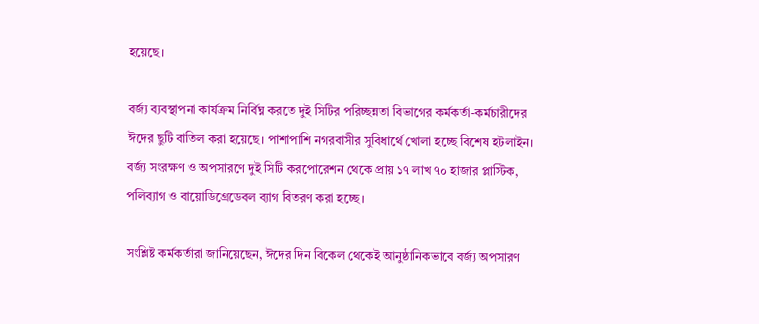হয়েছে।

বর্জ্য ব্যবস্থাপনা কার্যক্রম নির্বিঘ্ন করতে দুই সিটির পরিচ্ছন্নতা বিভাগের কর্মকর্তা-কর্মচারীদের ঈদের ছুটি বাতিল করা হয়েছে। পাশাপাশি নগরবাসীর সুবিধার্থে খোলা হচ্ছে বিশেষ হটলাইন। বর্জ্য সংরক্ষণ ও অপসারণে দুই সিটি করপোরেশন থেকে প্রায় ১৭ লাখ ৭০ হাজার প্লাস্টিক, পলিব্যাগ ও বায়োডিগ্রেডেবল ব্যাগ বিতরণ করা হচ্ছে।

সংশ্লিষ্ট কর্মকর্তারা জানিয়েছেন, ঈদের দিন বিকেল থেকেই আনুষ্ঠানিকভাবে বর্জ্য অপসারণ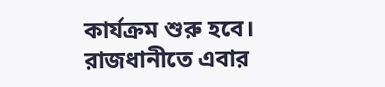কার্যক্রম শুরু হবে। রাজধানীতে এবার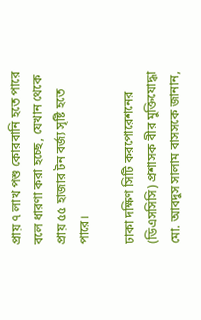প্রায় ৭ লাখ পশু কোরবানি হতে পারে বলে ধারণা করা হচ্ছে, যেখান থেকে প্রায় ৫৫ হাজার টন বর্জ্য সৃষ্টি হতে পারে।

ঢাকা দক্ষিণ সিটি করপোরেশনের (ডিএসসিসি) প্রশাসক বীর মুক্তিযোদ্ধা মো. আবদুস সালাম বাসসকে জানান,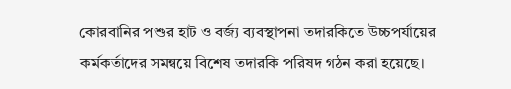কোরবানির পশুর হাট ও বর্জ্য ব্যবস্থাপনা তদারকিতে উচ্চপর্যায়ের কর্মকর্তাদের সমন্বয়ে বিশেষ তদারকি পরিষদ গঠন করা হয়েছে।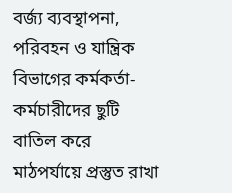বর্জ্য ব্যবস্থাপনা, পরিবহন ও যান্ত্রিক বিভাগের কর্মকর্তা-কর্মচারীদের ছুটি বাতিল করে মাঠপর্যায়ে প্রস্তুত রাখা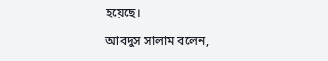হয়েছে।

আবদুস সালাম বলেন,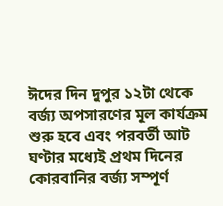ঈদের দিন দুপুর ১২টা থেকে বর্জ্য অপসারণের মূল কার্যক্রম শুরু হবে এবং পরবর্তী আট ঘণ্টার মধ্যেই প্রথম দিনের কোরবানির বর্জ্য সম্পূর্ণ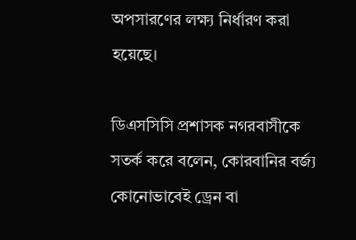অপসারণের লক্ষ্য নির্ধারণ করা হয়েছে।

ডিএসসিসি প্রশাসক নগরবাসীকে সতর্ক করে বলেন, কোরবানির বর্জ্য কোনোভাবেই ড্রেন বা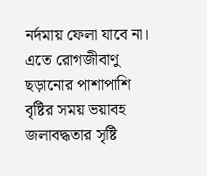নর্দমায় ফেলা যাবে না। এতে রোগজীবাণু ছড়ানোর পাশাপাশি বৃষ্টির সময় ভয়াবহ জলাবদ্ধতার সৃষ্টি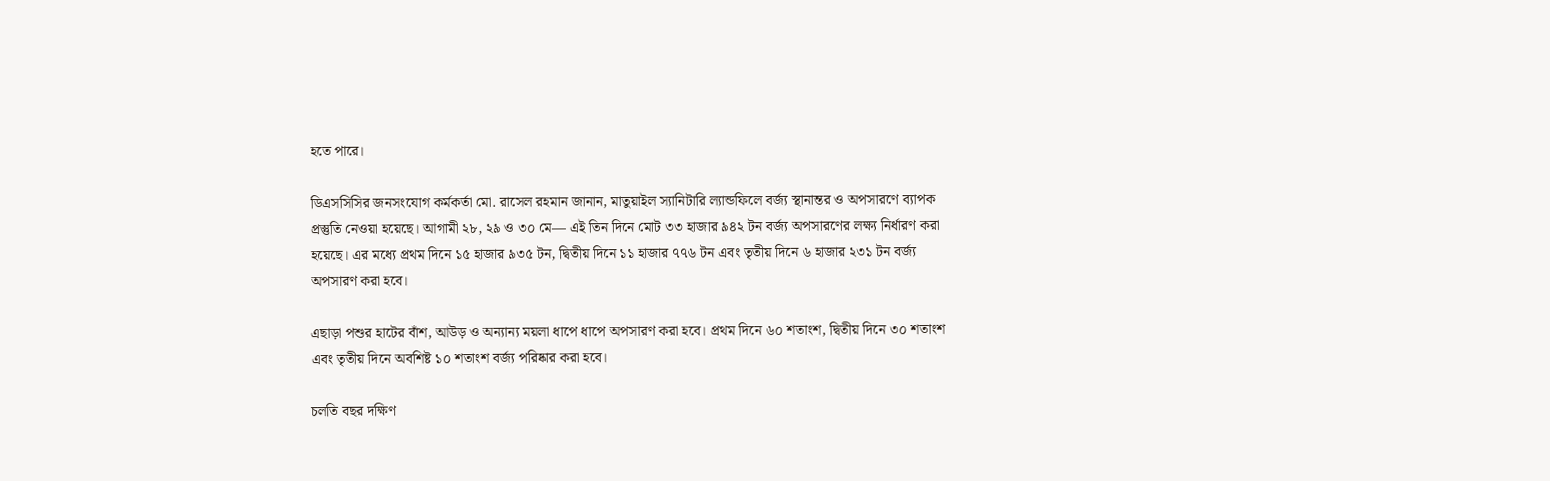হতে পারে।

ডিএসসিসির জনসংযোগ কর্মকর্তা মো. রাসেল রহমান জানান, মাতুয়াইল স্যানিটারি ল্যান্ডফিলে বর্জ্য স্থানান্তর ও অপসারণে ব্যাপক প্রস্তুতি নেওয়া হয়েছে। আগামী ২৮, ২৯ ও ৩০ মে— এই তিন দিনে মোট ৩৩ হাজার ৯৪২ টন বর্জ্য অপসারণের লক্ষ্য নির্ধারণ করা হয়েছে। এর মধ্যে প্রথম দিনে ১৫ হাজার ৯৩৫ টন, দ্বিতীয় দিনে ১১ হাজার ৭৭৬ টন এবং তৃতীয় দিনে ৬ হাজার ২৩১ টন বর্জ্য অপসারণ করা হবে।

এছাড়া পশুর হাটের বাঁশ, আউড় ও অন্যান্য ময়লা ধাপে ধাপে অপসারণ করা হবে। প্রথম দিনে ৬০ শতাংশ, দ্বিতীয় দিনে ৩০ শতাংশ এবং তৃতীয় দিনে অবশিষ্ট ১০ শতাংশ বর্জ্য পরিষ্কার করা হবে।

চলতি বছর দক্ষিণ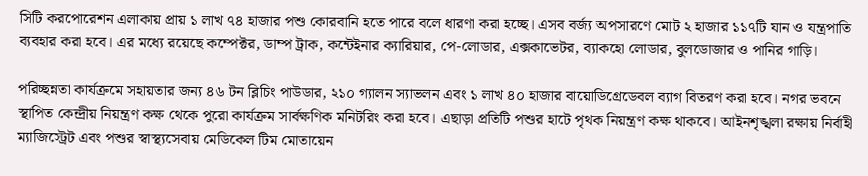সিটি করপোরেশন এলাকায় প্রায় ১ লাখ ৭৪ হাজার পশু কোরবানি হতে পারে বলে ধারণা করা হচ্ছে। এসব বর্জ্য অপসারণে মোট ২ হাজার ১১৭টি যান ও যন্ত্রপাতি ব্যবহার করা হবে। এর মধ্যে রয়েছে কম্পেক্টর, ডাম্প ট্রাক, কন্টেইনার ক্যারিয়ার, পে-লোডার, এক্সকাভেটর, ব্যাকহো লোডার, বুলডোজার ও পানির গাড়ি।

পরিচ্ছন্নতা কার্যক্রমে সহায়তার জন্য ৪৬ টন ব্লিচিং পাউডার, ২১০ গ্যালন স্যাভলন এবং ১ লাখ ৪০ হাজার বায়োডিগ্রেডেবল ব্যাগ বিতরণ করা হবে। নগর ভবনে স্থাপিত কেন্দ্রীয় নিয়ন্ত্রণ কক্ষ থেকে পুরো কার্যক্রম সার্বক্ষণিক মনিটরিং করা হবে। এছাড়া প্রতিটি পশুর হাটে পৃথক নিয়ন্ত্রণ কক্ষ থাকবে। আইনশৃঙ্খলা রক্ষায় নির্বাহী ম্যাজিস্ট্রেট এবং পশুর স্বাস্থ্যসেবায় মেডিকেল টিম মোতায়েন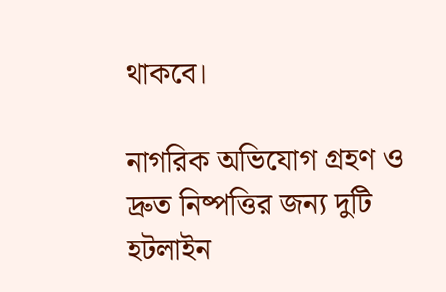থাকবে।

নাগরিক অভিযোগ গ্রহণ ও দ্রুত নিষ্পত্তির জন্য দুটি হটলাইন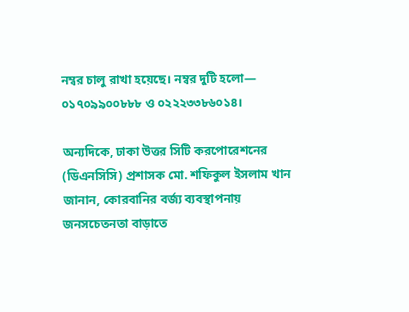নম্বর চালু রাখা হয়েছে। নম্বর দুটি হলো— ০১৭০৯৯০০৮৮৮ ও ০২২২৩৩৮৬০১৪।

অন্যদিকে, ঢাকা উত্তর সিটি করপোরেশনের (ডিএনসিসি) প্রশাসক মো. শফিকুল ইসলাম খান জানান, কোরবানির বর্জ্য ব্যবস্থাপনায় জনসচেতনতা বাড়াতে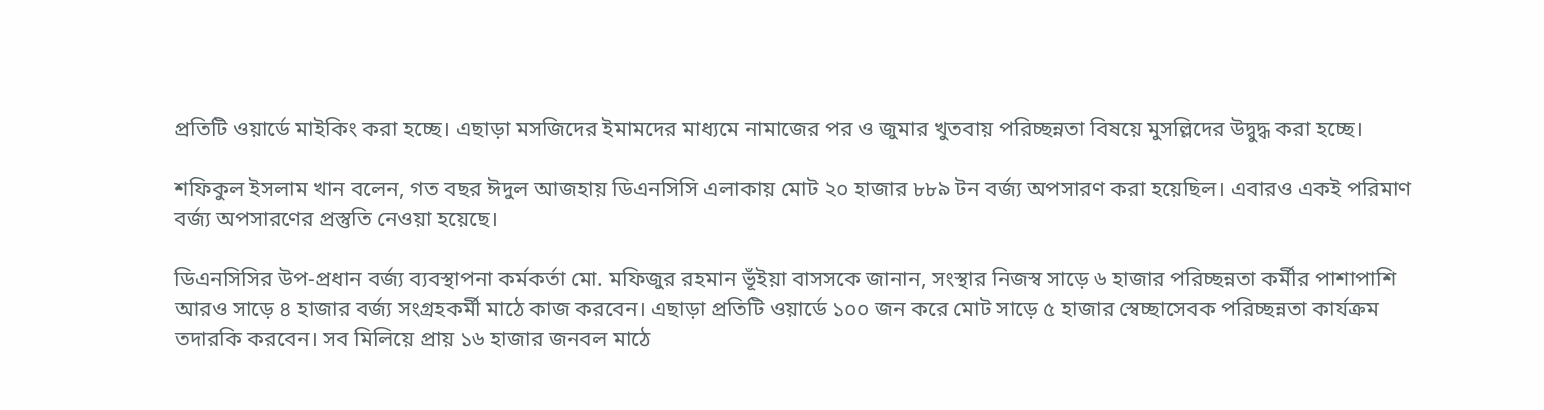প্রতিটি ওয়ার্ডে মাইকিং করা হচ্ছে। এছাড়া মসজিদের ইমামদের মাধ্যমে নামাজের পর ও জুমার খুতবায় পরিচ্ছন্নতা বিষয়ে মুসল্লিদের উদ্বুদ্ধ করা হচ্ছে।

শফিকুল ইসলাম খান বলেন, গত বছর ঈদুল আজহায় ডিএনসিসি এলাকায় মোট ২০ হাজার ৮৮৯ টন বর্জ্য অপসারণ করা হয়েছিল। এবারও একই পরিমাণ বর্জ্য অপসারণের প্রস্তুতি নেওয়া হয়েছে।

ডিএনসিসির উপ-প্রধান বর্জ্য ব্যবস্থাপনা কর্মকর্তা মো. মফিজুর রহমান ভূঁইয়া বাসসকে জানান, সংস্থার নিজস্ব সাড়ে ৬ হাজার পরিচ্ছন্নতা কর্মীর পাশাপাশি আরও সাড়ে ৪ হাজার বর্জ্য সংগ্রহকর্মী মাঠে কাজ করবেন। এছাড়া প্রতিটি ওয়ার্ডে ১০০ জন করে মোট সাড়ে ৫ হাজার স্বেচ্ছাসেবক পরিচ্ছন্নতা কার্যক্রম তদারকি করবেন। সব মিলিয়ে প্রায় ১৬ হাজার জনবল মাঠে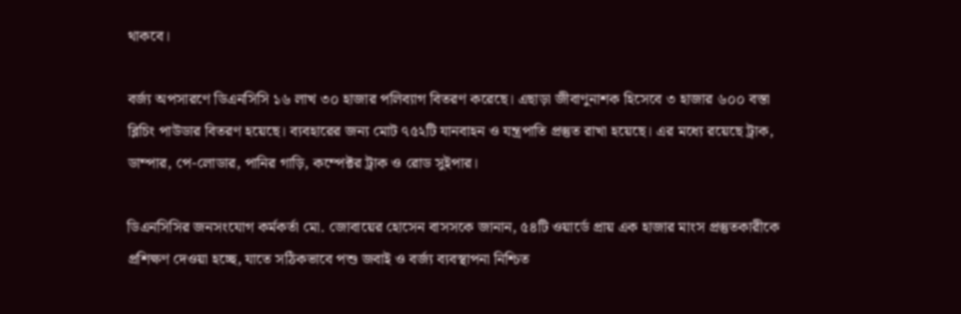থাকবে।

বর্জ্য অপসারণে ডিএনসিসি ১৬ লাখ ৩০ হাজার পলিব্যাগ বিতরণ করেছে। এছাড়া জীবাণুনাশক হিসেবে ৩ হাজার ৬০০ বস্তা ব্লিচিং পাউডার বিতরণ হয়েছে। ব্যবহারের জন্য মোট ৭৫২টি যানবাহন ও যন্ত্রপাতি প্রস্তুত রাখা হয়েছে। এর মধ্যে রয়েছে ট্রাক, ডাম্পার, পে-লোডার, পানির গাড়ি, কম্পেক্টর ট্রাক ও রোড সুইপার।

ডিএনসিসির জনসংযোগ কর্মকর্তা মো. জোবায়ের হোসেন বাসসকে জানান, ৫৪টি ওয়ার্ডে প্রায় এক হাজার মাংস প্রস্তুতকারীকে প্রশিক্ষণ দেওয়া হচ্ছে, যাতে সঠিকভাবে পশু জবাই ও বর্জ্য ব্যবস্থাপনা নিশ্চিত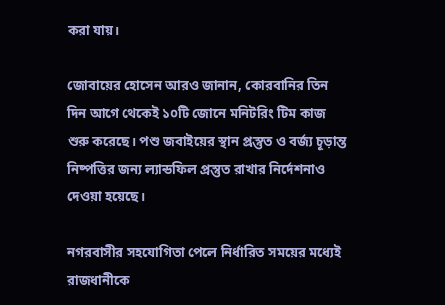করা যায়।

জোবায়ের হোসেন আরও জানান, কোরবানির তিন দিন আগে থেকেই ১০টি জোনে মনিটরিং টিম কাজ শুরু করেছে। পশু জবাইয়ের স্থান প্রস্তুত ও বর্জ্য চূড়ান্ত নিষ্পত্তির জন্য ল্যান্ডফিল প্রস্তুত রাখার নির্দেশনাও দেওয়া হয়েছে।

নগরবাসীর সহযোগিতা পেলে নির্ধারিত সময়ের মধ্যেই রাজধানীকে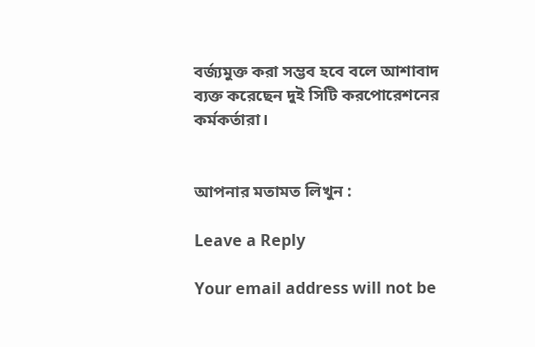বর্জ্যমুক্ত করা সম্ভব হবে বলে আশাবাদ ব্যক্ত করেছেন দুই সিটি করপোরেশনের কর্মকর্তারা।


আপনার মতামত লিখুন :

Leave a Reply

Your email address will not be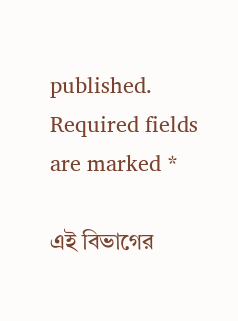published. Required fields are marked *

এই বিভাগের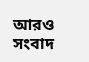আরও সংবাদ